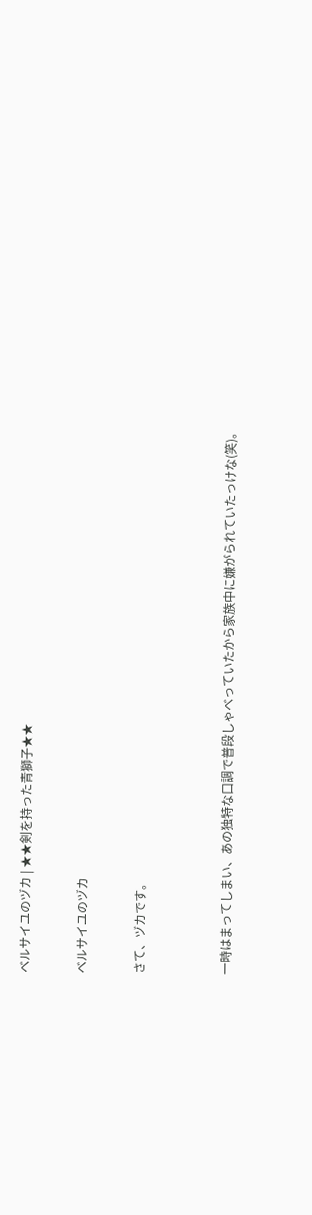ベルサイユのヅカ | ★★剣を持った青獅子★★

ベルサイユのヅカ

さて、ヅカです。


一時はまってしまい、あの独特な口調で普段しゃべっていたから家族中に嫌がられていたっけな(笑)。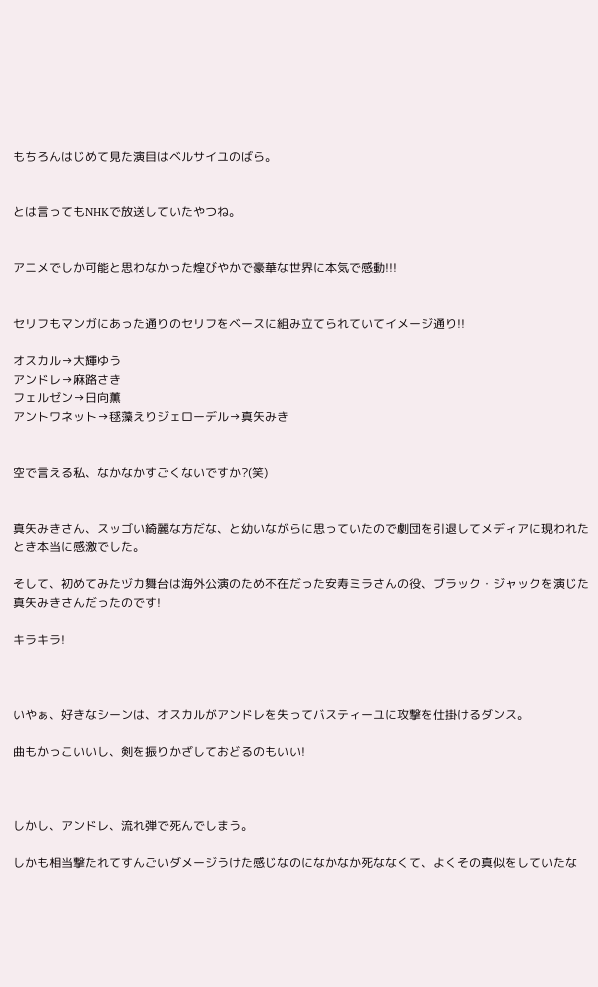もちろんはじめて見た演目はベルサイユのばら。


とは言ってもNHKで放送していたやつね。


アニメでしか可能と思わなかった煌びやかで豪華な世界に本気で感動!!!


セリフもマンガにあった通りのセリフをベースに組み立てられていてイメージ通り!!

オスカル→大輝ゆう
アンドレ→麻路さき
フェルゼン→日向薫
アントワネット→毬藻えりジェローデル→真矢みき


空で言える私、なかなかすごくないですか?(笑)


真矢みきさん、スッゴい綺麗な方だな、と幼いながらに思っていたので劇団を引退してメディアに現われたとき本当に感激でした。

そして、初めてみたヅカ舞台は海外公演のため不在だった安寿ミラさんの役、ブラック・ジャックを演じた真矢みきさんだったのです!

キラキラ!



いやぁ、好きなシーンは、オスカルがアンドレを失ってバスティーユに攻撃を仕掛けるダンス。

曲もかっこいいし、剣を振りかざしておどるのもいい!



しかし、アンドレ、流れ弾で死んでしまう。

しかも相当撃たれてすんごいダメージうけた感じなのになかなか死ななくて、よくその真似をしていたな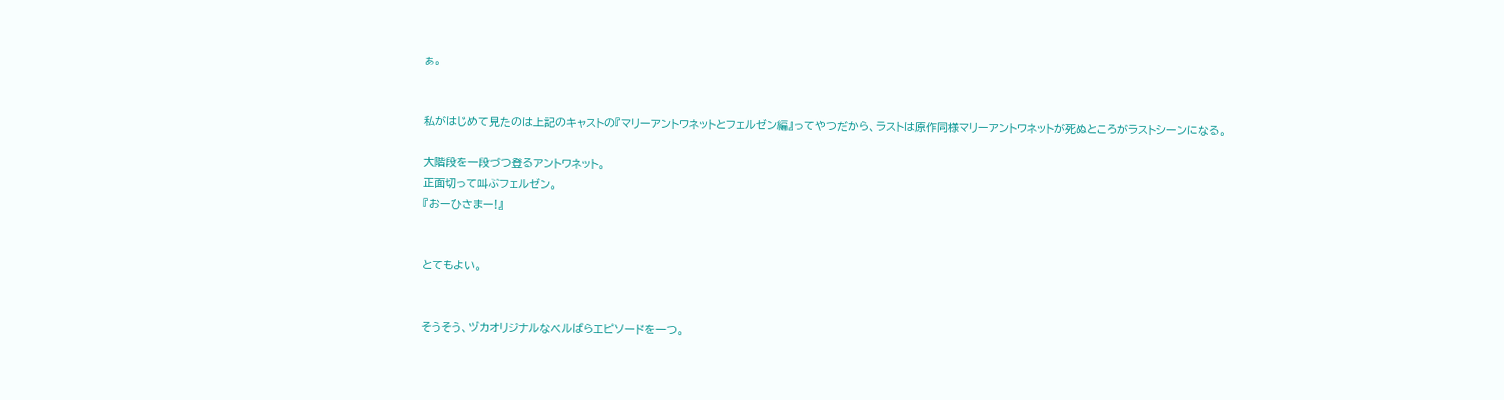ぁ。


私がはじめて見たのは上記のキャストの『マリーアントワネットとフェルゼン編』ってやつだから、ラストは原作同様マリーアントワネットが死ぬところがラストシーンになる。

大階段を一段づつ登るアントワネット。
正面切って叫ぶフェルゼン。
『おーひさまー!』


とてもよい。


そうそう、ヅカオリジナルなベルばらエピソードを一つ。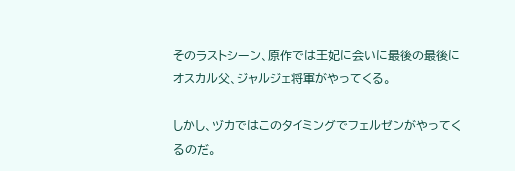そのラストシーン、原作では王妃に会いに最後の最後にオスカル父、ジャルジェ将軍がやってくる。

しかし、ヅカではこのタイミングでフェルゼンがやってくるのだ。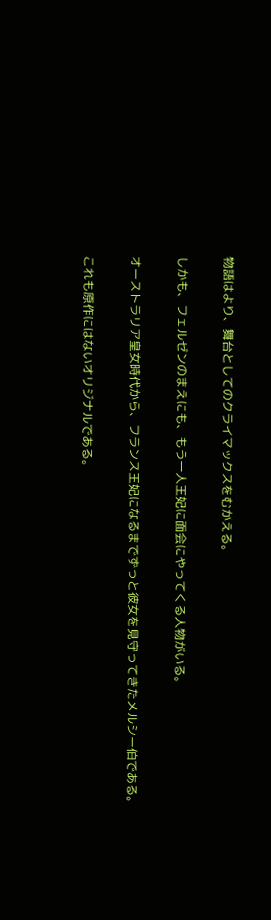物語はより、舞台としてのクライマックスをむかえる。

しかも、フェルゼンのまえにも、もう一人王妃に面会にやってくる人物がいる。

オーストラリア皇女時代から、フランス王妃になるまでずっと彼女を見守ってきたメルシー伯である。

これも原作にはないオリジナルである。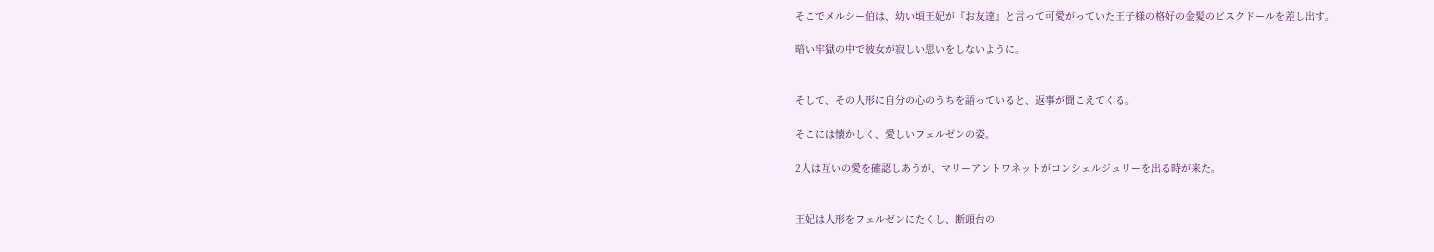そこでメルシー伯は、幼い頃王妃が『お友達』と言って可愛がっていた王子様の格好の金髪のビスクドールを差し出す。

暗い牢獄の中で彼女が寂しい思いをしないように。


そして、その人形に自分の心のうちを語っていると、返事が聞こえてくる。

そこには懐かしく、愛しいフェルゼンの姿。

2人は互いの愛を確認しあうが、マリーアントワネットがコンシェルジュリーを出る時が来た。


王妃は人形をフェルゼンにたくし、断頭台の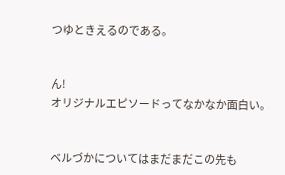つゆときえるのである。


ん!
オリジナルエピソードってなかなか面白い。


ベルづかについてはまだまだこの先も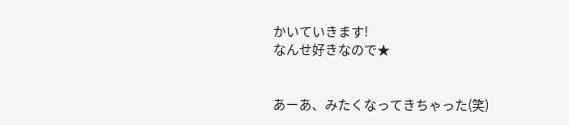かいていきます!
なんせ好きなので★


あーあ、みたくなってきちゃった(笑)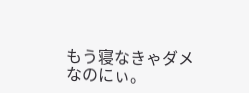もう寝なきゃダメなのにぃ。